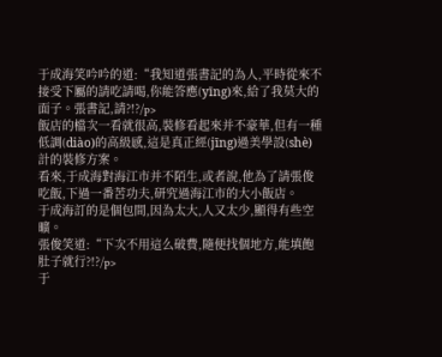于成海笑吟吟的道:“我知道張書記的為人,平時從來不接受下屬的請吃請喝,你能答應(yīng)來,給了我莫大的面子。張書記,請?!?/p>
飯店的檔次一看就很高,裝修看起來并不豪華,但有一種低調(diào)的高級感,這是真正經(jīng)過美學設(shè)計的裝修方案。
看來,于成海對海江市并不陌生,或者說,他為了請張俊吃飯,下過一番苦功夫,研究過海江市的大小飯店。
于成海訂的是個包間,因為太大,人又太少,顯得有些空曠。
張俊笑道:“下次不用這么破費,隨便找個地方,能填飽肚子就行?!?/p>
于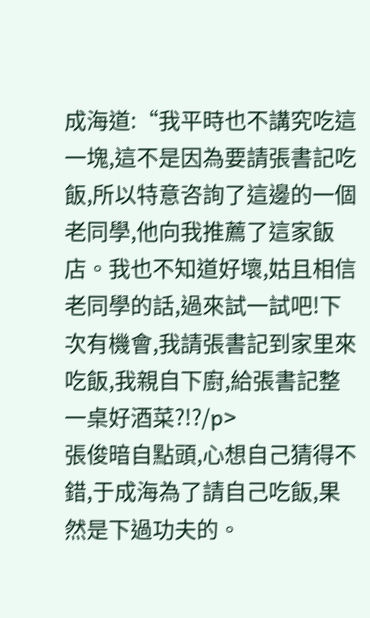成海道:“我平時也不講究吃這一塊,這不是因為要請張書記吃飯,所以特意咨詢了這邊的一個老同學,他向我推薦了這家飯店。我也不知道好壞,姑且相信老同學的話,過來試一試吧!下次有機會,我請張書記到家里來吃飯,我親自下廚,給張書記整一桌好酒菜?!?/p>
張俊暗自點頭,心想自己猜得不錯,于成海為了請自己吃飯,果然是下過功夫的。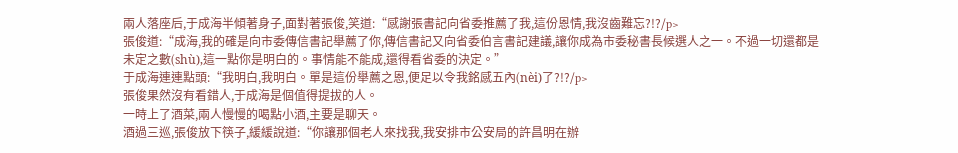兩人落座后,于成海半傾著身子,面對著張俊,笑道:“感謝張書記向省委推薦了我,這份恩情,我沒齒難忘?!?/p>
張俊道:“成海,我的確是向市委傳信書記舉薦了你,傳信書記又向省委伯言書記建議,讓你成為市委秘書長候選人之一。不過一切還都是未定之數(shù),這一點你是明白的。事情能不能成,還得看省委的決定。”
于成海連連點頭:“我明白,我明白。單是這份舉薦之恩,便足以令我銘感五內(nèi)了?!?/p>
張俊果然沒有看錯人,于成海是個值得提拔的人。
一時上了酒菜,兩人慢慢的喝點小酒,主要是聊天。
酒過三巡,張俊放下筷子,緩緩說道:“你讓那個老人來找我,我安排市公安局的許昌明在辦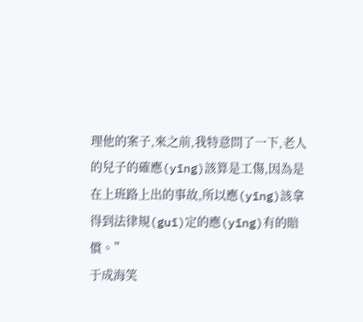理他的案子,來之前,我特意問了一下,老人的兒子的確應(yīng)該算是工傷,因為是在上班路上出的事故,所以應(yīng)該拿得到法律規(guī)定的應(yīng)有的賠償。”
于成海笑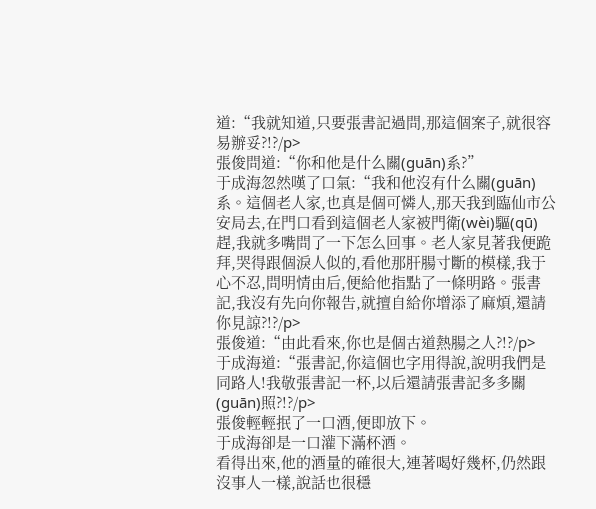道:“我就知道,只要張書記過問,那這個案子,就很容易辦妥?!?/p>
張俊問道:“你和他是什么關(guān)系?”
于成海忽然嘆了口氣:“我和他沒有什么關(guān)系。這個老人家,也真是個可憐人,那天我到臨仙市公安局去,在門口看到這個老人家被門衛(wèi)驅(qū)趕,我就多嘴問了一下怎么回事。老人家見著我便跪拜,哭得跟個淚人似的,看他那肝腸寸斷的模樣,我于心不忍,問明情由后,便給他指點了一條明路。張書記,我沒有先向你報告,就擅自給你增添了麻煩,還請你見諒?!?/p>
張俊道:“由此看來,你也是個古道熱腸之人?!?/p>
于成海道:“張書記,你這個也字用得說,說明我們是同路人!我敬張書記一杯,以后還請張書記多多關(guān)照?!?/p>
張俊輕輕抿了一口酒,便即放下。
于成海卻是一口灌下滿杯酒。
看得出來,他的酒量的確很大,連著喝好幾杯,仍然跟沒事人一樣,說話也很穩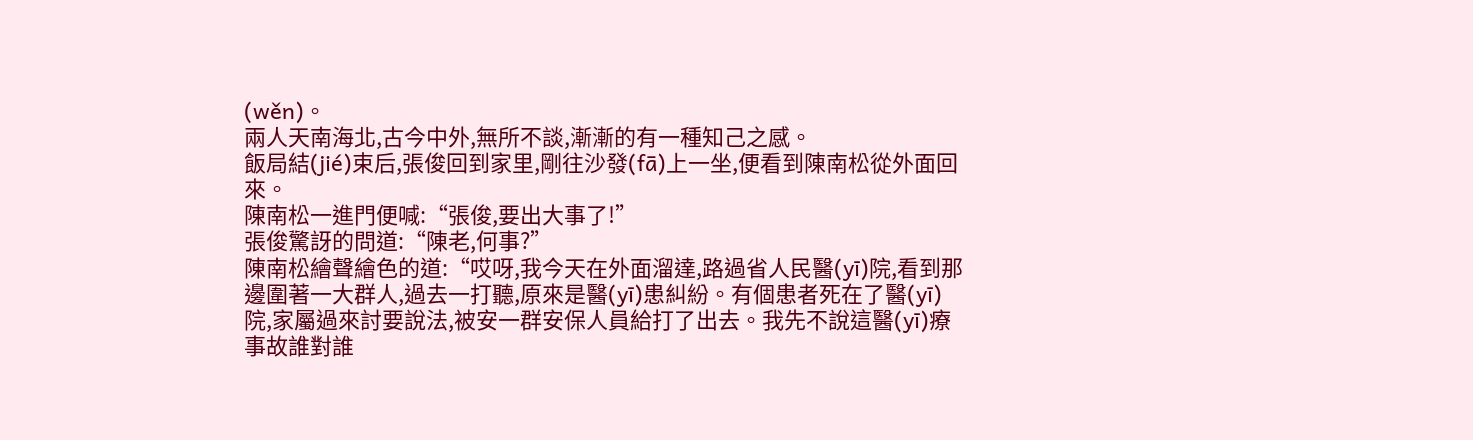(wěn)。
兩人天南海北,古今中外,無所不談,漸漸的有一種知己之感。
飯局結(jié)束后,張俊回到家里,剛往沙發(fā)上一坐,便看到陳南松從外面回來。
陳南松一進門便喊:“張俊,要出大事了!”
張俊驚訝的問道:“陳老,何事?”
陳南松繪聲繪色的道:“哎呀,我今天在外面溜達,路過省人民醫(yī)院,看到那邊圍著一大群人,過去一打聽,原來是醫(yī)患糾紛。有個患者死在了醫(yī)院,家屬過來討要說法,被安一群安保人員給打了出去。我先不說這醫(yī)療事故誰對誰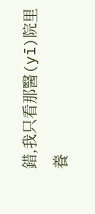錯,我只看那醫(yī)院里養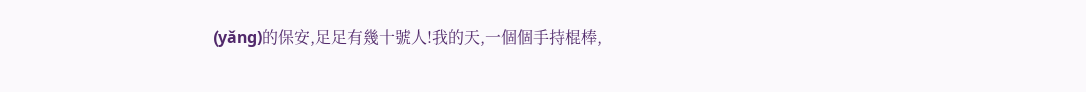(yǎng)的保安,足足有幾十號人!我的天,一個個手持棍棒,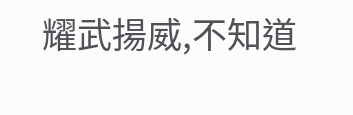耀武揚威,不知道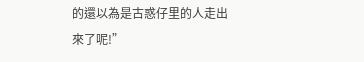的還以為是古惑仔里的人走出來了呢!”